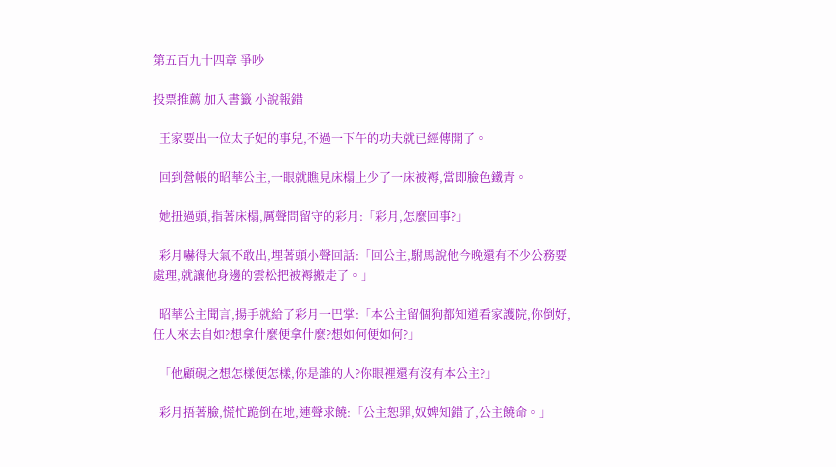第五百九十四章 爭吵

投票推薦 加入書籤 小說報錯

  王家要出一位太子妃的事兒,不過一下午的功夫就已經傳開了。

  回到營帳的昭華公主,一眼就瞧見床榻上少了一床被褥,當即臉色鐵青。

  她扭過頭,指著床榻,厲聲問留守的彩月:「彩月,怎麼回事?」

  彩月嚇得大氣不敢出,埋著頭小聲回話:「回公主,駙馬說他今晚還有不少公務要處理,就讓他身邊的雲松把被褥搬走了。」

  昭華公主聞言,揚手就給了彩月一巴掌:「本公主留個狗都知道看家護院,你倒好,任人來去自如?想拿什麼便拿什麼?想如何便如何?」

  「他顧硯之想怎樣便怎樣,你是誰的人?你眼裡還有沒有本公主?」

  彩月捂著臉,慌忙跪倒在地,連聲求饒:「公主恕罪,奴婢知錯了,公主饒命。」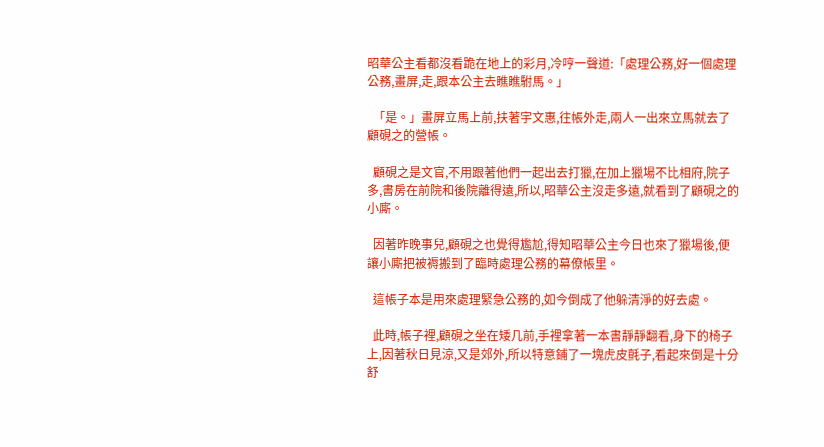昭華公主看都沒看跪在地上的彩月,冷哼一聲道:「處理公務,好一個處理公務,畫屏,走,跟本公主去瞧瞧駙馬。」

  「是。」畫屏立馬上前,扶著宇文惠,往帳外走,兩人一出來立馬就去了顧硯之的營帳。

  顧硯之是文官,不用跟著他們一起出去打獵,在加上獵場不比相府,院子多,書房在前院和後院離得遠,所以,昭華公主沒走多遠,就看到了顧硯之的小廝。

  因著昨晚事兒,顧硯之也覺得尷尬,得知昭華公主今日也來了獵場後,便讓小廝把被褥搬到了臨時處理公務的幕僚帳里。

  這帳子本是用來處理緊急公務的,如今倒成了他躲清淨的好去處。

  此時,帳子裡,顧硯之坐在矮几前,手裡拿著一本書靜靜翻看,身下的椅子上,因著秋日見涼,又是郊外,所以特意鋪了一塊虎皮氈子,看起來倒是十分舒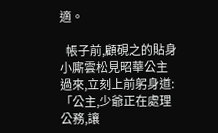適。

  帳子前,顧硯之的貼身小廝雲松見昭華公主過來,立刻上前躬身道:「公主,少爺正在處理公務,讓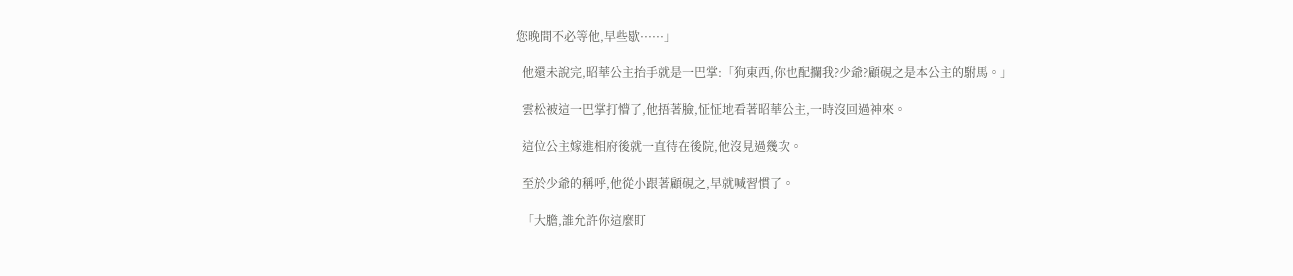您晚間不必等他,早些歇······」

  他還未說完,昭華公主抬手就是一巴掌:「狗東西,你也配攔我?少爺?顧硯之是本公主的駙馬。」

  雲松被這一巴掌打懵了,他捂著臉,怔怔地看著昭華公主,一時沒回過神來。

  這位公主嫁進相府後就一直待在後院,他沒見過幾次。

  至於少爺的稱呼,他從小跟著顧硯之,早就喊習慣了。

  「大膽,誰允許你這麼盯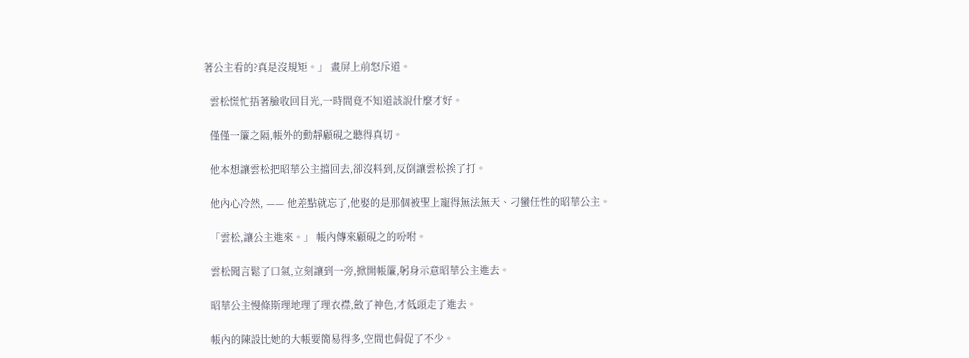著公主看的?真是沒規矩。」 畫屏上前怒斥道。

  雲松慌忙捂著臉收回目光,一時間竟不知道該說什麼才好。

  僅僅一簾之隔,帳外的動靜顧硯之聽得真切。

  他本想讓雲松把昭華公主擋回去,卻沒料到,反倒讓雲松挨了打。

  他內心冷然, —— 他差點就忘了,他娶的是那個被聖上寵得無法無天、刁蠻任性的昭華公主。

  「雲松,讓公主進來。」 帳內傳來顧硯之的吩咐。

  雲松聞言鬆了口氣,立刻讓到一旁,掀開帳簾,躬身示意昭華公主進去。

  昭華公主慢條斯理地理了理衣襟,斂了神色,才低頭走了進去。

  帳內的陳設比她的大帳要簡易得多,空間也侷促了不少。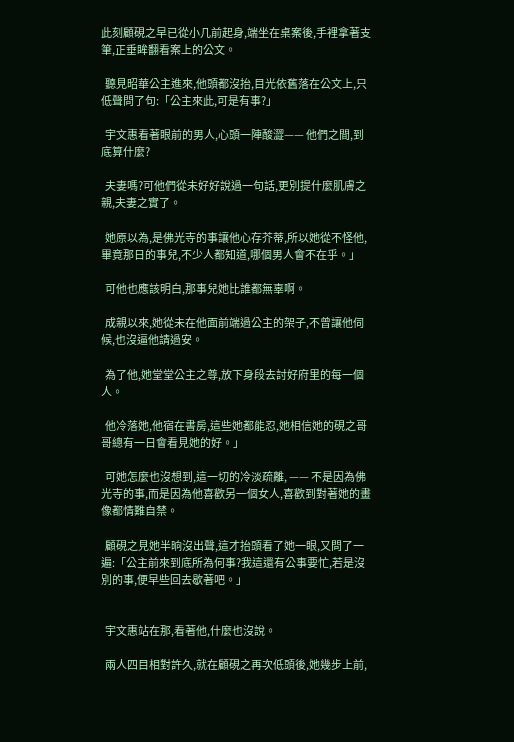此刻顧硯之早已從小几前起身,端坐在桌案後,手裡拿著支筆,正垂眸翻看案上的公文。

  聽見昭華公主進來,他頭都沒抬,目光依舊落在公文上,只低聲問了句:「公主來此,可是有事?」

  宇文惠看著眼前的男人,心頭一陣酸澀—— 他們之間,到底算什麼?

  夫妻嗎?可他們從未好好說過一句話,更別提什麼肌膚之親,夫妻之實了。

  她原以為,是佛光寺的事讓他心存芥蒂,所以她從不怪他,畢竟那日的事兒,不少人都知道,哪個男人會不在乎。」

  可他也應該明白,那事兒她比誰都無辜啊。

  成親以來,她從未在他面前端過公主的架子,不曾讓他伺候,也沒逼他請過安。

  為了他,她堂堂公主之尊,放下身段去討好府里的每一個人。

  他冷落她,他宿在書房,這些她都能忍,她相信她的硯之哥哥總有一日會看見她的好。」

  可她怎麼也沒想到,這一切的冷淡疏離, —— 不是因為佛光寺的事,而是因為他喜歡另一個女人,喜歡到對著她的畫像都情難自禁。

  顧硯之見她半晌沒出聲,這才抬頭看了她一眼,又問了一遍:「公主前來到底所為何事?我這還有公事要忙,若是沒別的事,便早些回去歇著吧。」


  宇文惠站在那,看著他,什麼也沒說。

  兩人四目相對許久,就在顧硯之再次低頭後,她幾步上前,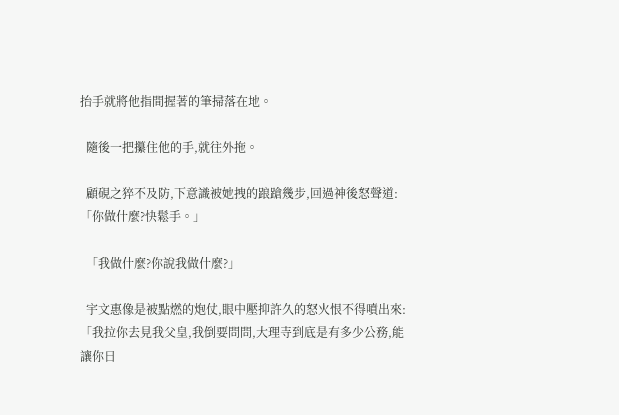抬手就將他指間握著的筆掃落在地。

  隨後一把攥住他的手,就往外拖。

  顧硯之猝不及防,下意識被她拽的踉蹌幾步,回過神後怒聲道:「你做什麼?快鬆手。」

  「我做什麼?你說我做什麼?」

  宇文惠像是被點燃的炮仗,眼中壓抑許久的怒火恨不得噴出來:「我拉你去見我父皇,我倒要問問,大理寺到底是有多少公務,能讓你日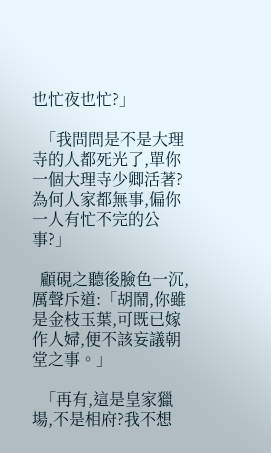也忙夜也忙?」

  「我問問是不是大理寺的人都死光了,單你一個大理寺少卿活著?為何人家都無事,偏你一人有忙不完的公事?」

  顧硯之聽後臉色一沉,厲聲斥道:「胡鬧,你雖是金枝玉葉,可既已嫁作人婦,便不該妄議朝堂之事。」

  「再有,這是皇家獵場,不是相府?我不想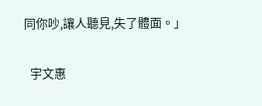同你吵,讓人聽見,失了體面。」

  宇文惠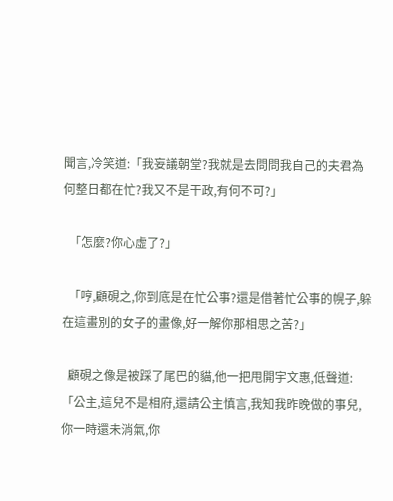聞言,冷笑道:「我妄議朝堂?我就是去問問我自己的夫君為何整日都在忙?我又不是干政,有何不可?」

  「怎麼?你心虛了?」

  「哼,顧硯之,你到底是在忙公事?還是借著忙公事的幌子,躲在這畫別的女子的畫像,好一解你那相思之苦?」

  顧硯之像是被踩了尾巴的貓,他一把甩開宇文惠,低聲道:「公主,這兒不是相府,還請公主慎言,我知我昨晚做的事兒,你一時還未消氣,你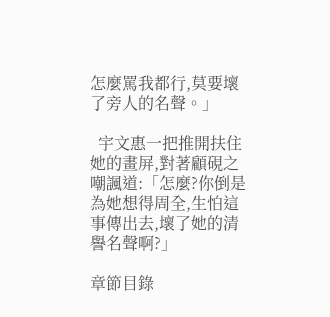怎麼罵我都行,莫要壞了旁人的名聲。」

  宇文惠一把推開扶住她的畫屏,對著顧硯之嘲諷道:「怎麼?你倒是為她想得周全,生怕這事傳出去,壞了她的清譽名聲啊?」

章節目錄